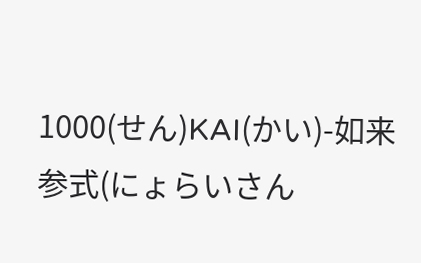1000(せん)KAI(かい)-如来参式(にょらいさん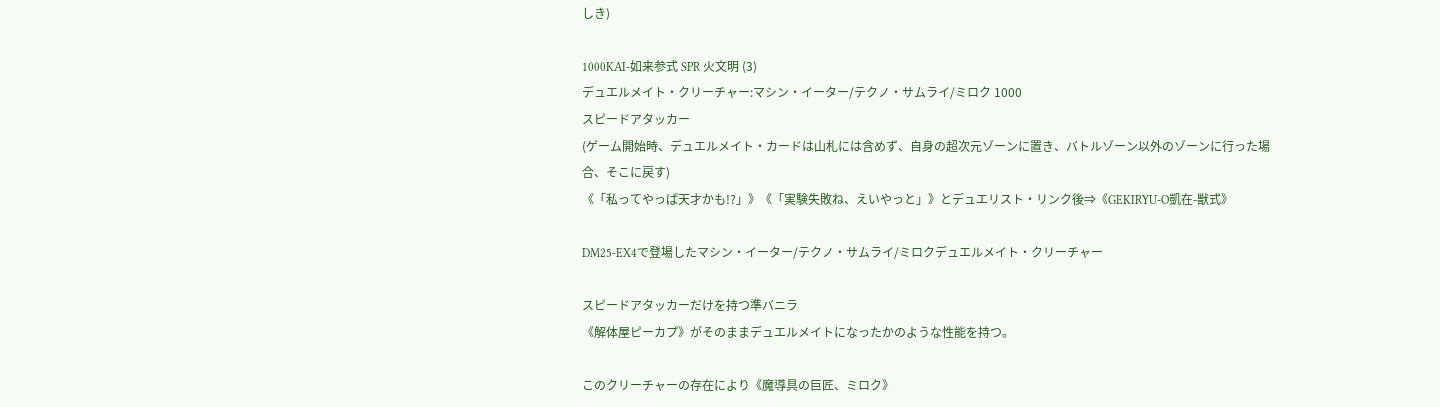しき)

1000KAI-如来参式 SPR 火文明 (3)
デュエルメイト・クリーチャー:マシン・イーター/テクノ・サムライ/ミロク 1000
スピードアタッカー
(ゲーム開始時、デュエルメイト・カードは山札には含めず、自身の超次元ゾーンに置き、バトルゾーン以外のゾーンに行った場合、そこに戻す)
《「私ってやっぱ天才かも!?」》《「実験失敗ね、えいやっと」》とデュエリスト・リンク後⇒《GEKIRYU-O凱在-獣式》

DM25-EX4で登場したマシン・イーター/テクノ・サムライ/ミロクデュエルメイト・クリーチャー

スピードアタッカーだけを持つ準バニラ
《解体屋ピーカプ》がそのままデュエルメイトになったかのような性能を持つ。

このクリーチャーの存在により《魔導具の巨匠、ミロク》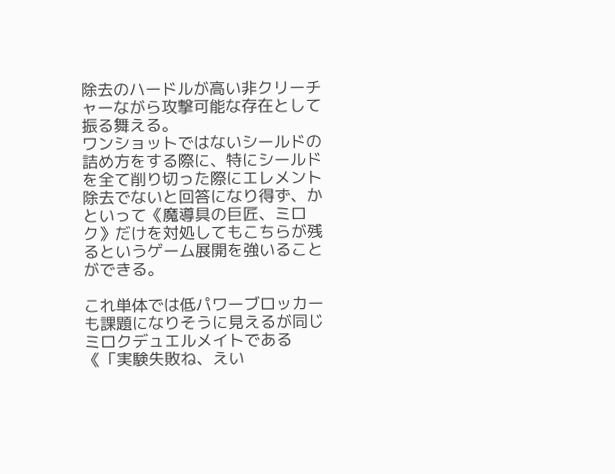除去のハードルが高い非クリーチャーながら攻撃可能な存在として振る舞える。
ワンショットではないシールドの詰め方をする際に、特にシールドを全て削り切った際にエレメント除去でないと回答になり得ず、かといって《魔導具の巨匠、ミロク》だけを対処してもこちらが残るというゲーム展開を強いることができる。

これ単体では低パワーブロッカーも課題になりそうに見えるが同じミロクデュエルメイトである《「実験失敗ね、えい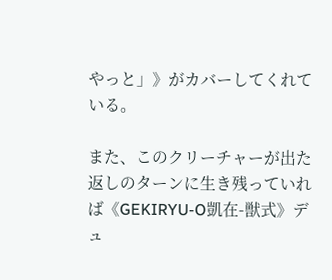やっと」》がカバーしてくれている。

また、このクリーチャーが出た返しのターンに生き残っていれば《GEKIRYU-O凱在-獣式》デュ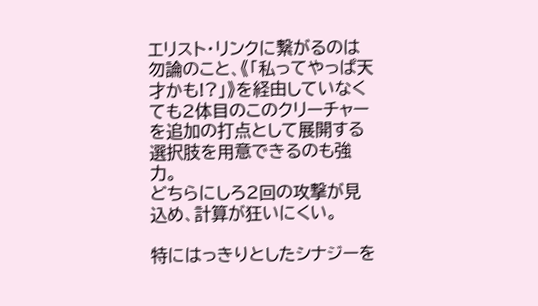エリスト・リンクに繋がるのは勿論のこと、《「私ってやっぱ天才かも!?」》を経由していなくても2体目のこのクリーチャーを追加の打点として展開する選択肢を用意できるのも強力。
どちらにしろ2回の攻撃が見込め、計算が狂いにくい。

特にはっきりとしたシナジーを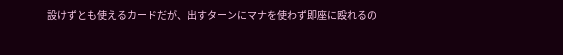設けずとも使えるカードだが、出すターンにマナを使わず即座に殴れるの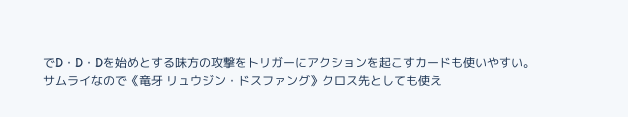でD・D・Dを始めとする味方の攻撃をトリガーにアクションを起こすカードも使いやすい。
サムライなので《竜牙 リュウジン・ドスファング》クロス先としても使え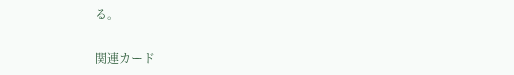る。

関連カード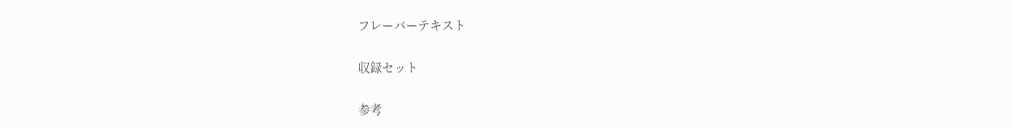フレーバーテキスト

収録セット

参考